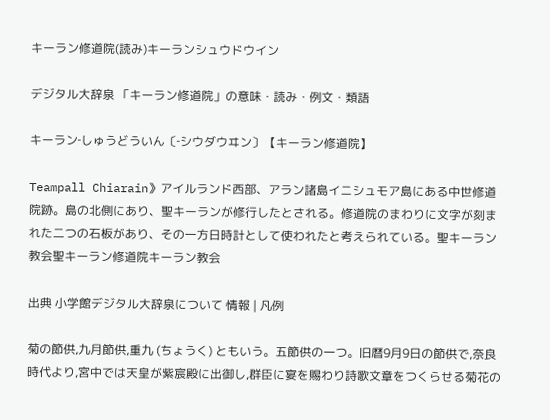キーラン修道院(読み)キーランシュウドウイン

デジタル大辞泉 「キーラン修道院」の意味・読み・例文・類語

キーラン‐しゅうどういん〔‐シウダウヰン〕【キーラン修道院】

Teampall Chiarain》アイルランド西部、アラン諸島イニシュモア島にある中世修道院跡。島の北側にあり、聖キーランが修行したとされる。修道院のまわりに文字が刻まれた二つの石板があり、その一方日時計として使われたと考えられている。聖キーラン教会聖キーラン修道院キーラン教会

出典 小学館デジタル大辞泉について 情報 | 凡例

菊の節供,九月節供,重九 (ちょうく) ともいう。五節供の一つ。旧暦9月9日の節供で,奈良時代より,宮中では天皇が紫宸殿に出御し,群臣に宴を賜わり詩歌文章をつくらせる菊花の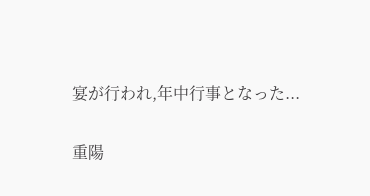宴が行われ,年中行事となった...

重陽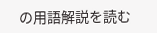の用語解説を読む